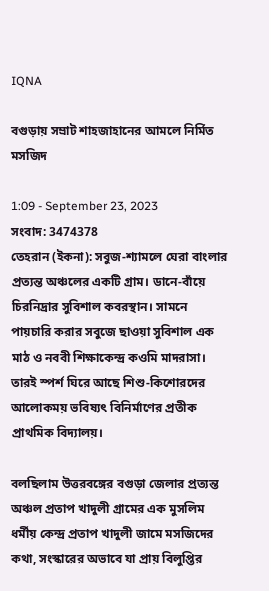IQNA

বগুড়ায় সম্রাট শাহজাহানের আমলে নির্মিত মসজিদ

1:09 - September 23, 2023
সংবাদ: 3474378
তেহরান (ইকনা): সবুজ-শ্যামলে ঘেরা বাংলার প্রত্যন্ত অঞ্চলের একটি গ্রাম। ডানে-বাঁয়ে চিরনিদ্রার সুবিশাল কবরস্থান। সামনে  পায়চারি করার সবুজে ছাওয়া সুবিশাল এক মাঠ ও নববী শিক্ষাকেন্দ্র কওমি মাদরাসা। তারই স্পর্শ ঘিরে আছে শিশু-কিশোরদের আলোকময় ভবিষ্যৎ বিনির্মাণের প্রতীক প্রাথমিক বিদ্যালয়।

বলছিলাম উত্তরবঙ্গের বগুড়া জেলার প্রত্যন্ত অঞ্চল প্রতাপ খাদুলী গ্রামের এক মুসলিম ধর্মীয় কেন্দ্র প্রতাপ খাদুলী জামে মসজিদের কথা, সংস্কারের অভাবে যা প্রায় বিলুপ্তির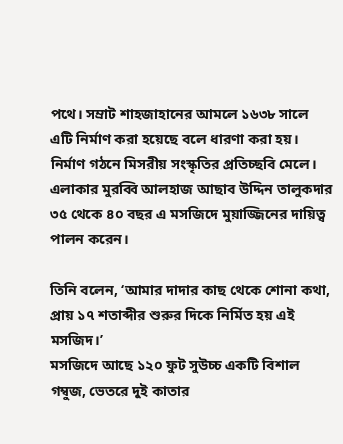পথে। সম্রাট শাহজাহানের আমলে ১৬৩৮ সালে এটি নির্মাণ করা হয়েছে বলে ধারণা করা হয়। নির্মাণ গঠনে মিসরীয় সংস্কৃতির প্রতিচ্ছবি মেলে। এলাকার মুরব্বি আলহাজ আছাব উদ্দিন তালুকদার ৩৫ থেকে ৪০ বছর এ মসজিদে মুয়াজ্জিনের দায়িত্ব পালন করেন।

তিনি বলেন, ‘আমার দাদার কাছ থেকে শোনা কথা, প্রায় ১৭ শতাব্দীর শুরুর দিকে নির্মিত হয় এই মসজিদ।’
মসজিদে আছে ১২০ ফুট সুউচ্চ একটি বিশাল গম্বুজ, ভেতরে দুই কাতার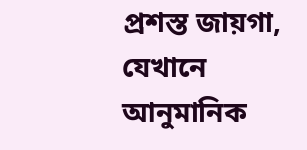প্রশস্ত জায়গা, যেখানে আনুমানিক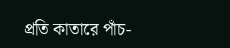প্রতি কাতারে পাঁচ-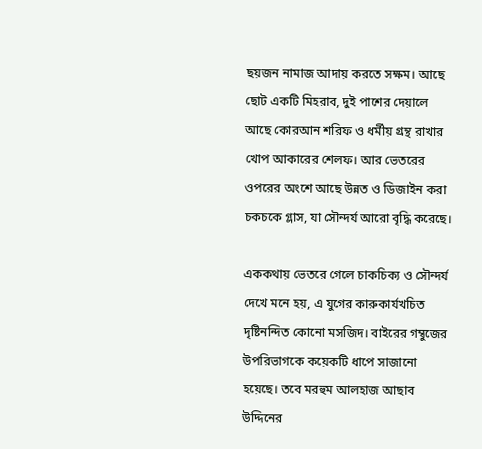ছয়জন নামাজ আদায় করতে সক্ষম। আছে ছোট একটি মিহরাব, দুই পাশের দেয়ালে আছে কোরআন শরিফ ও ধর্মীয় গ্রন্থ রাখার খোপ আকারের শেলফ। আর ভেতরের ওপরের অংশে আছে উন্নত ও ডিজাইন করা চকচকে গ্লাস, যা সৌন্দর্য আরো বৃদ্ধি করেছে।

এককথায় ভেতরে গেলে চাকচিক্য ও সৌন্দর্য দেখে মনে হয়, এ যুগের কারুকার্যখচিত দৃষ্টিনন্দিত কোনো মসজিদ। বাইরের গম্বুজের উপরিভাগকে কয়েকটি ধাপে সাজানো হয়েছে। তবে মরহুম আলহাজ আছাব উদ্দিনের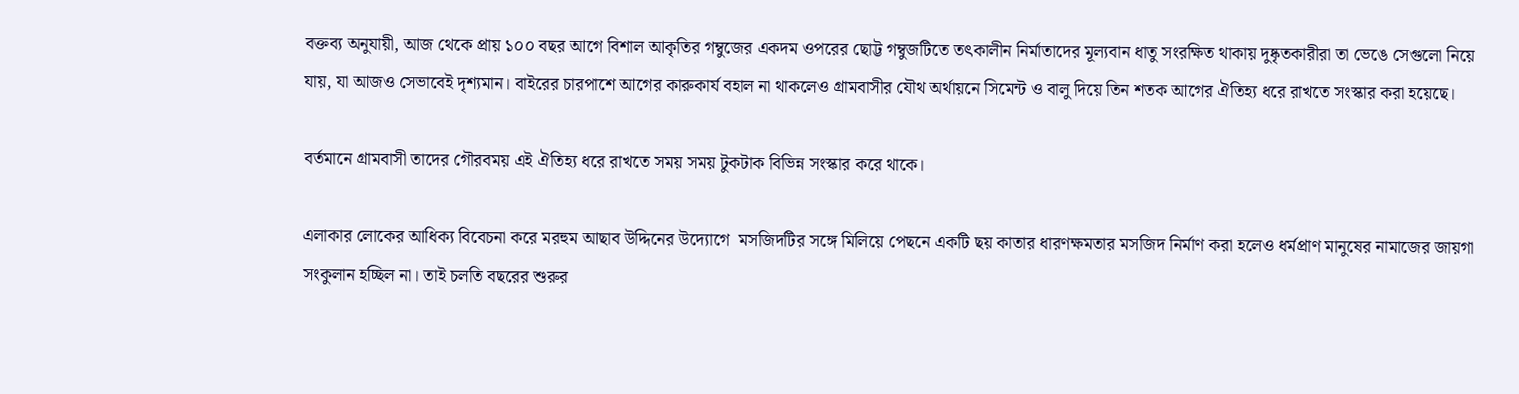বক্তব্য অনুযায়ী, আজ থেকে প্রায় ১০০ বছর আগে বিশাল আকৃতির গম্বুজের একদম ওপরের ছোট্ট গম্বুজটিতে তৎকালীন নির্মাতাদের মূল্যবান ধাতু সংরক্ষিত থাকায় দুষ্কৃতকারীরা তা ভেঙে সেগুলো নিয়ে যায়, যা আজও সেভাবেই দৃশ্যমান। বাইরের চারপাশে আগের কারুকার্য বহাল না থাকলেও গ্রামবাসীর যৌথ অর্থায়নে সিমেন্ট ও বালু দিয়ে তিন শতক আগের ঐতিহ্য ধরে রাখতে সংস্কার করা হয়েছে।

বর্তমানে গ্রামবাসী তাদের গৌরবময় এই ঐতিহ্য ধরে রাখতে সময় সময় টুকটাক বিভিন্ন সংস্কার করে থাকে।

এলাকার লোকের আধিক্য বিবেচনা করে মরহুম আছাব উদ্দিনের উদ্যোগে  মসজিদটির সঙ্গে মিলিয়ে পেছনে একটি ছয় কাতার ধারণক্ষমতার মসজিদ নির্মাণ করা হলেও ধর্মপ্রাণ মানুষের নামাজের জায়গা সংকুলান হচ্ছিল না। তাই চলতি বছরের শুরুর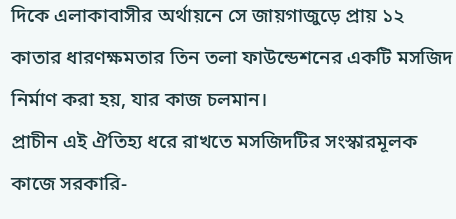দিকে এলাকাবাসীর অর্থায়নে সে জায়গাজুড়ে প্রায় ১২ কাতার ধারণক্ষমতার তিন তলা ফাউন্ডেশনের একটি মসজিদ নির্মাণ করা হয়, যার কাজ চলমান।
প্রাচীন এই ঐতিহ্য ধরে রাখতে মসজিদটির সংস্কারমূলক কাজে সরকারি-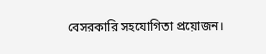বেসরকারি সহযোগিতা প্রয়োজন।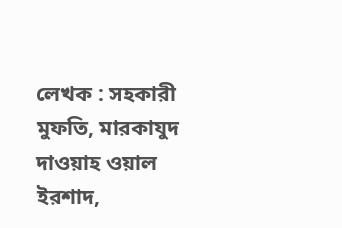লেখক : সহকারী মুফতি, মারকাযুদ দাওয়াহ ওয়াল ইরশাদ,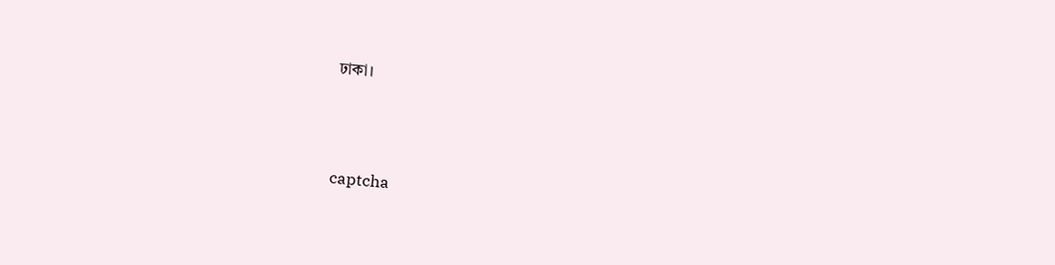ঢাকা।



captcha